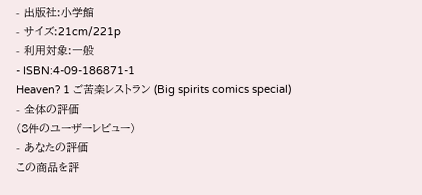- 出版社:小学館
- サイズ:21cm/221p
- 利用対象:一般
- ISBN:4-09-186871-1
Heaven? 1 ご苦楽レストラン (Big spirits comics special)
- 全体の評価
(8件のユーザーレビュー)
- あなたの評価
この商品を評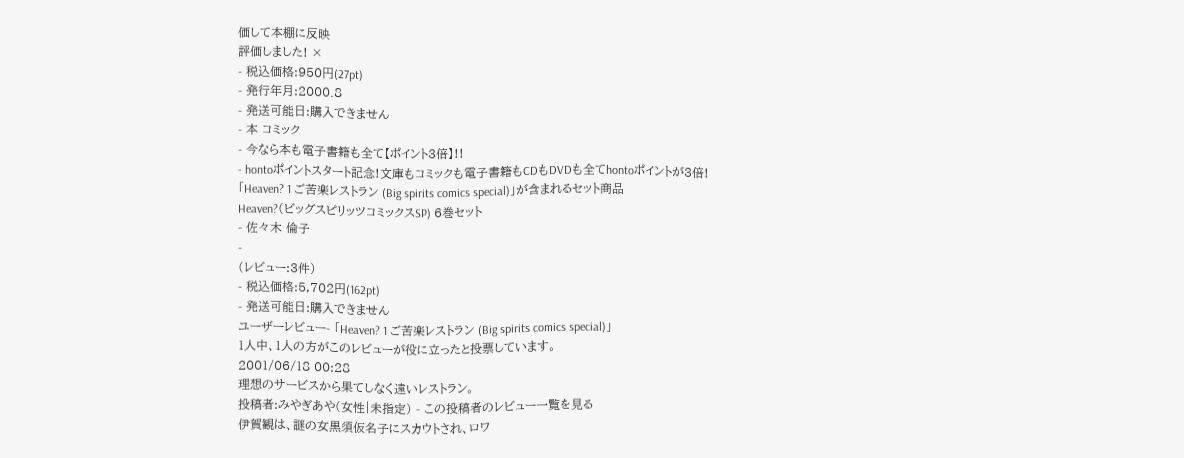価して本棚に反映
評価しました! ×
- 税込価格:950円(27pt)
- 発行年月:2000.8
- 発送可能日:購入できません
- 本 コミック
- 今なら本も電子書籍も全て【ポイント3倍】!!
- hontoポイントスタート記念!文庫もコミックも電子書籍もCDもDVDも全てhontoポイントが3倍!
「Heaven? 1 ご苦楽レストラン (Big spirits comics special)」が含まれるセット商品
Heaven?(ビッグスピリッツコミックスSP) 6巻セット
- 佐々木 倫子
-
(レビュー:3件)
- 税込価格:5,702円(162pt)
- 発送可能日:購入できません
ユーザーレビュー- 「Heaven? 1 ご苦楽レストラン (Big spirits comics special)」
1人中、1人の方がこのレビューが役に立ったと投票しています。
2001/06/18 00:28
理想のサービスから果てしなく遠いレストラン。
投稿者:みやぎあや(女性|未指定) - この投稿者のレビュー一覧を見る
伊賀観は、謎の女黒須仮名子にスカウトされ、ロワ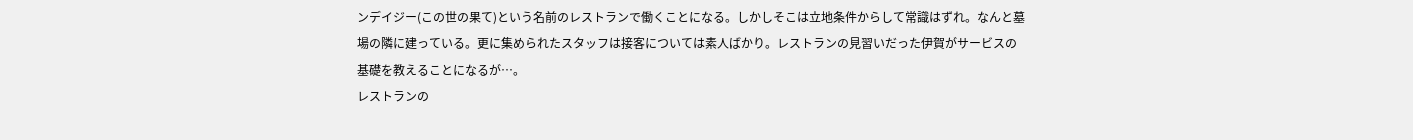ンデイジー(この世の果て)という名前のレストランで働くことになる。しかしそこは立地条件からして常識はずれ。なんと墓場の隣に建っている。更に集められたスタッフは接客については素人ばかり。レストランの見習いだった伊賀がサービスの基礎を教えることになるが…。
レストランの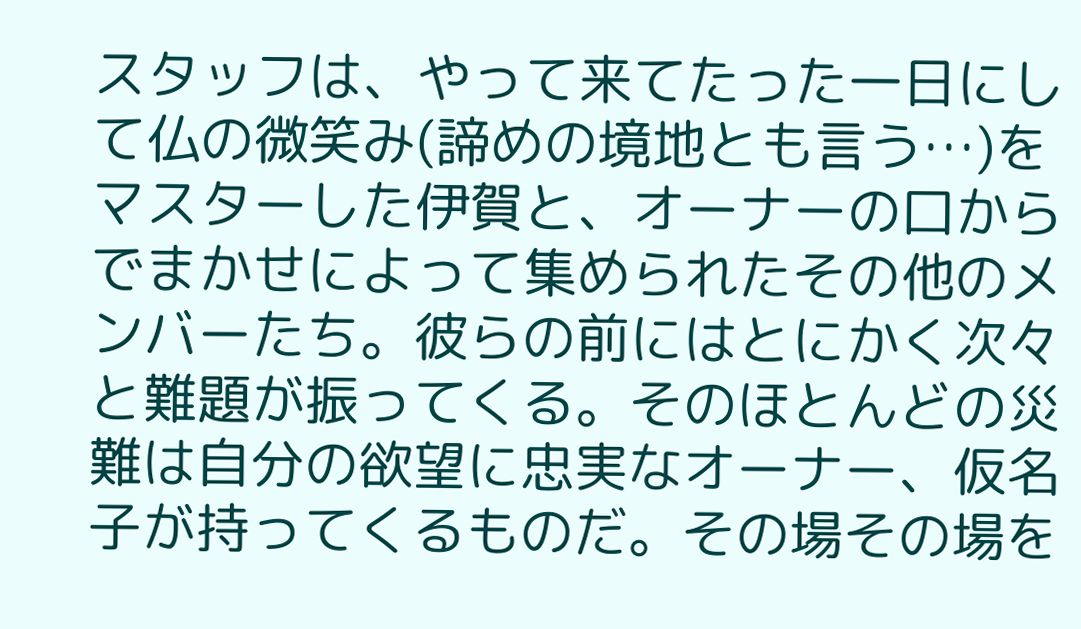スタッフは、やって来てたった一日にして仏の微笑み(諦めの境地とも言う…)をマスターした伊賀と、オーナーの口からでまかせによって集められたその他のメンバーたち。彼らの前にはとにかく次々と難題が振ってくる。そのほとんどの災難は自分の欲望に忠実なオーナー、仮名子が持ってくるものだ。その場その場を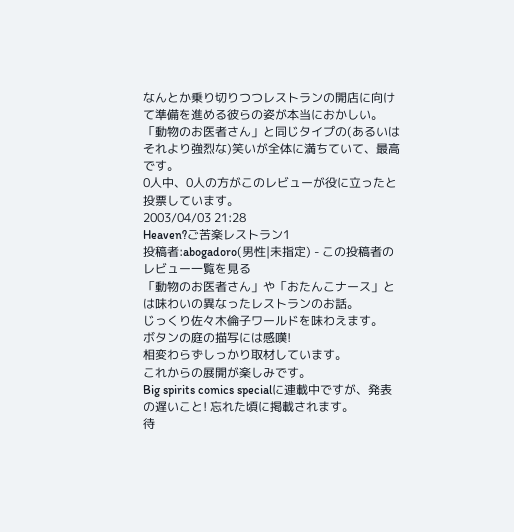なんとか乗り切りつつレストランの開店に向けて準備を進める彼らの姿が本当におかしい。「動物のお医者さん」と同じタイプの(あるいはそれより強烈な)笑いが全体に満ちていて、最高です。
0人中、0人の方がこのレビューが役に立ったと投票しています。
2003/04/03 21:28
Heaven?ご苦楽レストラン1
投稿者:abogadoro(男性|未指定) - この投稿者のレビュー一覧を見る
「動物のお医者さん」や「おたんこナース」とは味わいの異なったレストランのお話。
じっくり佐々木倫子ワールドを味わえます。
ボタンの庭の描写には感嘆!
相変わらずしっかり取材しています。
これからの展開が楽しみです。
Big spirits comics specialに連載中ですが、発表の遅いこと! 忘れた頃に掲載されます。
待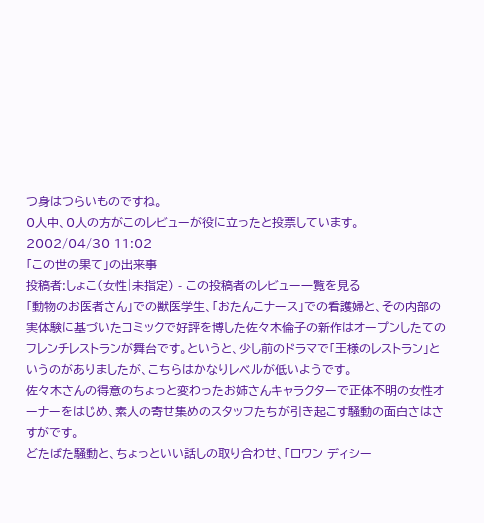つ身はつらいものですね。
0人中、0人の方がこのレビューが役に立ったと投票しています。
2002/04/30 11:02
「この世の果て」の出来事
投稿者:しょこ(女性|未指定) - この投稿者のレビュー一覧を見る
「動物のお医者さん」での獣医学生、「おたんこナース」での看護婦と、その内部の実体験に基づいたコミックで好評を博した佐々木倫子の新作はオープンしたてのフレンチレストランが舞台です。というと、少し前のドラマで「王様のレストラン」というのがありましたが、こちらはかなりレベルが低いようです。
佐々木さんの得意のちょっと変わったお姉さんキャラクターで正体不明の女性オーナーをはじめ、素人の寄せ集めのスタッフたちが引き起こす騒動の面白さはさすがです。
どたばた騒動と、ちょっといい話しの取り合わせ、「ロワン ディシー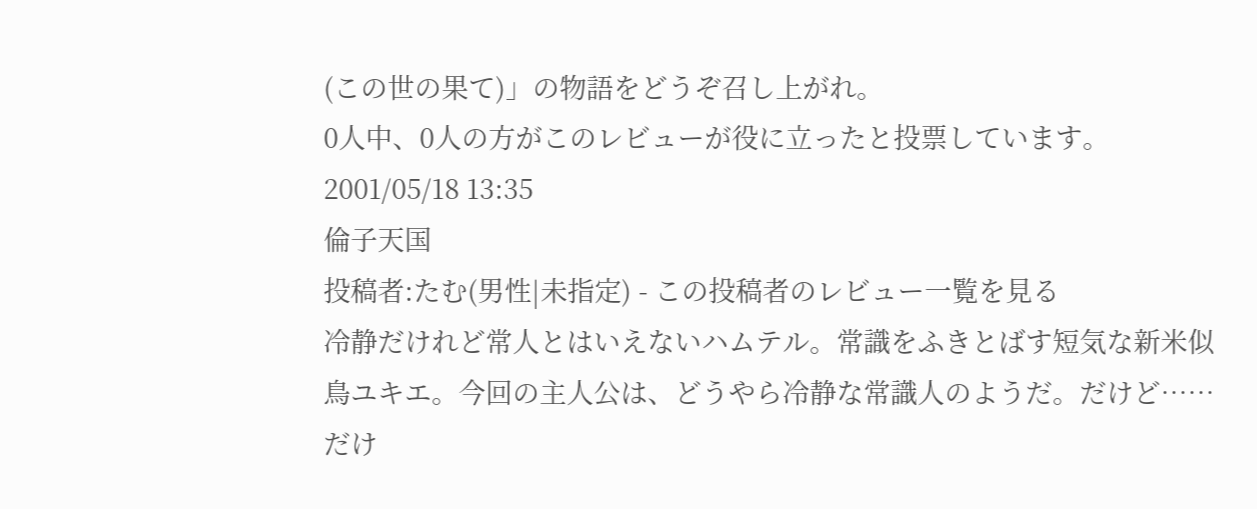(この世の果て)」の物語をどうぞ召し上がれ。
0人中、0人の方がこのレビューが役に立ったと投票しています。
2001/05/18 13:35
倫子天国
投稿者:たむ(男性|未指定) - この投稿者のレビュー一覧を見る
冷静だけれど常人とはいえないハムテル。常識をふきとばす短気な新米似鳥ユキエ。今回の主人公は、どうやら冷静な常識人のようだ。だけど……だけ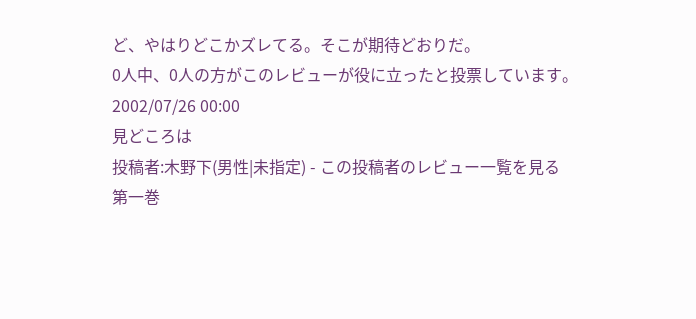ど、やはりどこかズレてる。そこが期待どおりだ。
0人中、0人の方がこのレビューが役に立ったと投票しています。
2002/07/26 00:00
見どころは
投稿者:木野下(男性|未指定) - この投稿者のレビュー一覧を見る
第一巻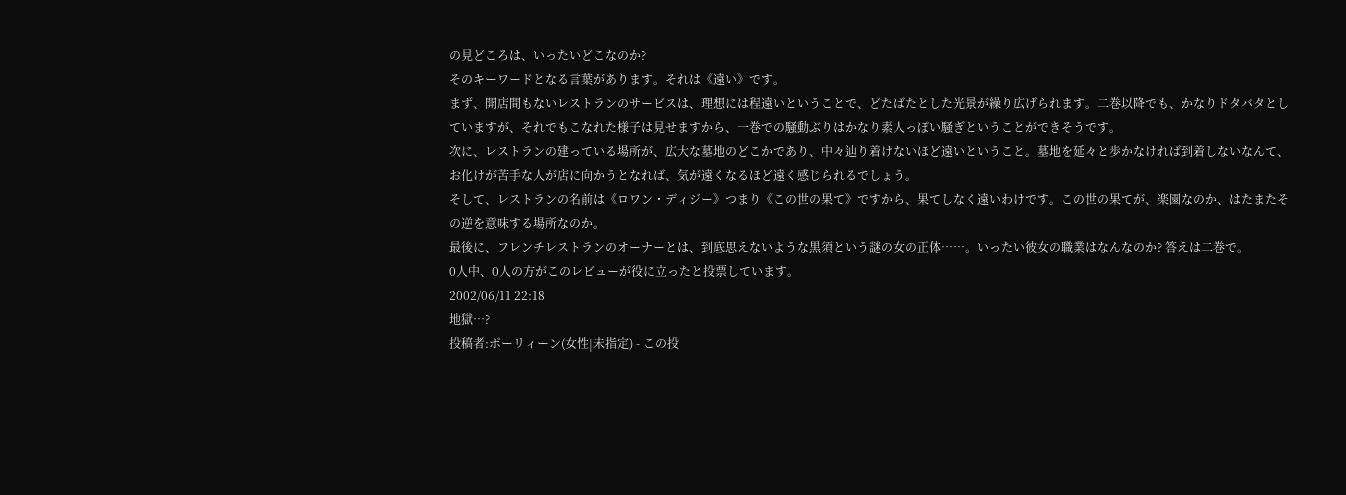の見どころは、いったいどこなのか?
そのキーワードとなる言葉があります。それは《遠い》です。
まず、開店間もないレストランのサービスは、理想には程遠いということで、どたばたとした光景が繰り広げられます。二巻以降でも、かなりドタバタとしていますが、それでもこなれた様子は見せますから、一巻での騒動ぶりはかなり素人っぽい騒ぎということができそうです。
次に、レストランの建っている場所が、広大な墓地のどこかであり、中々辿り着けないほど遠いということ。墓地を延々と歩かなければ到着しないなんて、お化けが苦手な人が店に向かうとなれば、気が遠くなるほど遠く感じられるでしょう。
そして、レストランの名前は《ロワン・ディジー》つまり《この世の果て》ですから、果てしなく遠いわけです。この世の果てが、楽園なのか、はたまたその逆を意味する場所なのか。
最後に、フレンチレストランのオーナーとは、到底思えないような黒須という謎の女の正体……。いったい彼女の職業はなんなのか? 答えは二巻で。
0人中、0人の方がこのレビューが役に立ったと投票しています。
2002/06/11 22:18
地獄…?
投稿者:ポーリィーン(女性|未指定) - この投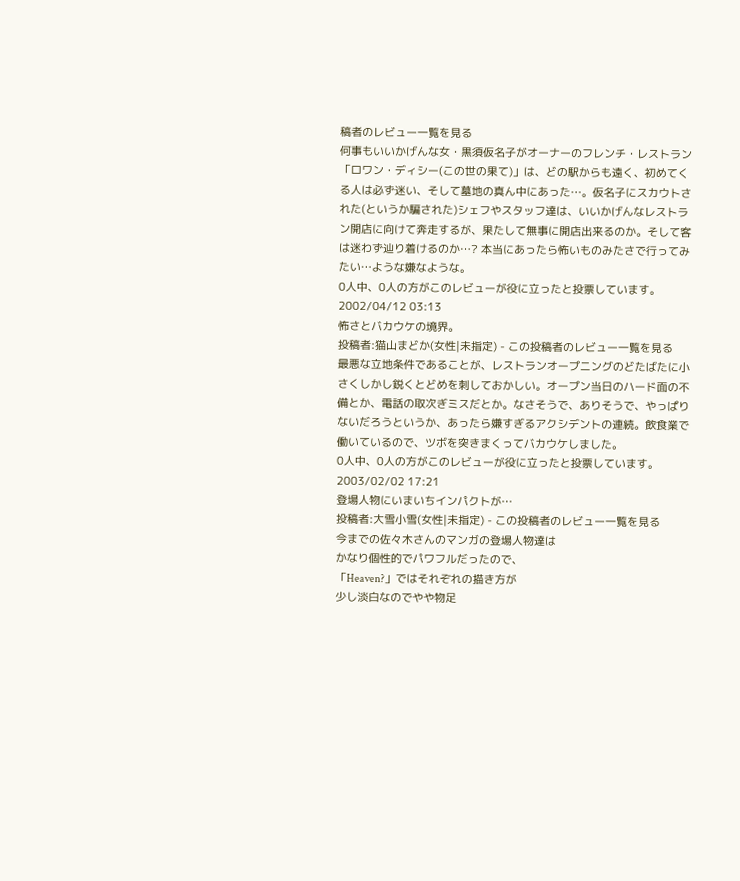稿者のレビュー一覧を見る
何事もいいかげんな女・黒須仮名子がオーナーのフレンチ・レストラン「ロワン・ディシー(この世の果て)」は、どの駅からも遠く、初めてくる人は必ず迷い、そして墓地の真ん中にあった…。仮名子にスカウトされた(というか騙された)シェフやスタッフ達は、いいかげんなレストラン開店に向けて奔走するが、果たして無事に開店出来るのか。そして客は迷わず辿り着けるのか…? 本当にあったら怖いものみたさで行ってみたい…ような嫌なような。
0人中、0人の方がこのレビューが役に立ったと投票しています。
2002/04/12 03:13
怖さとバカウケの境界。
投稿者:猫山まどか(女性|未指定) - この投稿者のレビュー一覧を見る
最悪な立地条件であることが、レストランオープニングのどたばたに小さくしかし鋭くとどめを刺しておかしい。オープン当日のハード面の不備とか、電話の取次ぎミスだとか。なさそうで、ありそうで、やっぱりないだろうというか、あったら嫌すぎるアクシデントの連続。飲食業で働いているので、ツボを突きまくってバカウケしました。
0人中、0人の方がこのレビューが役に立ったと投票しています。
2003/02/02 17:21
登場人物にいまいちインパクトが…
投稿者:大雪小雪(女性|未指定) - この投稿者のレビュー一覧を見る
今までの佐々木さんのマンガの登場人物達は
かなり個性的でパワフルだったので、
「Heaven?」ではそれぞれの描き方が
少し淡白なのでやや物足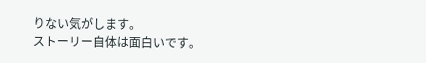りない気がします。
ストーリー自体は面白いです。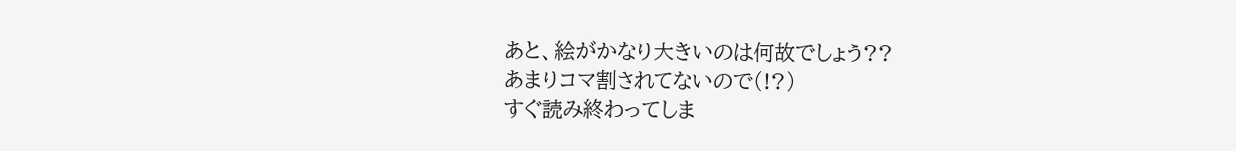あと、絵がかなり大きいのは何故でしょう??
あまりコマ割されてないので(!?)
すぐ読み終わってしま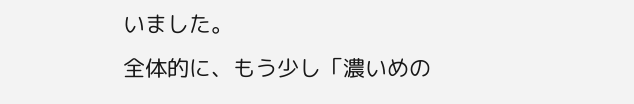いました。
全体的に、もう少し「濃いめの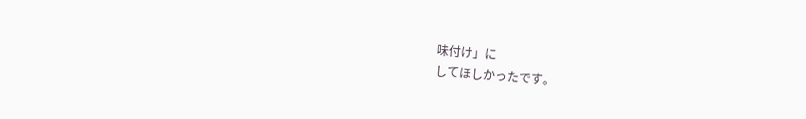味付け」に
してほしかったです。